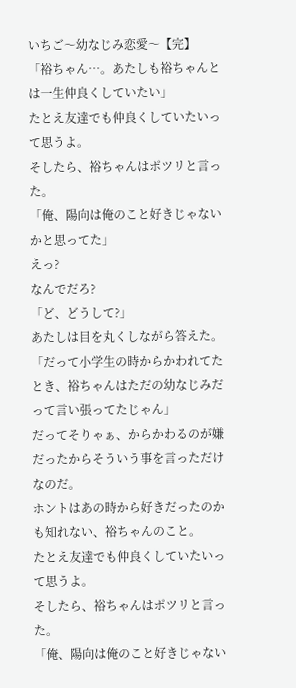いちご〜幼なじみ恋愛〜【完】
「裕ちゃん…。あたしも裕ちゃんとは一生仲良くしていたい」
たとえ友達でも仲良くしていたいって思うよ。
そしたら、裕ちゃんはポツリと言った。
「俺、陽向は俺のこと好きじゃないかと思ってた」
えっ?
なんでだろ?
「ど、どうして?」
あたしは目を丸くしながら答えた。
「だって小学生の時からかわれてたとき、裕ちゃんはただの幼なじみだって言い張ってたじゃん」
だってそりゃぁ、からかわるのが嫌だったからそういう事を言っただけなのだ。
ホントはあの時から好きだったのかも知れない、裕ちゃんのこと。
たとえ友達でも仲良くしていたいって思うよ。
そしたら、裕ちゃんはポツリと言った。
「俺、陽向は俺のこと好きじゃない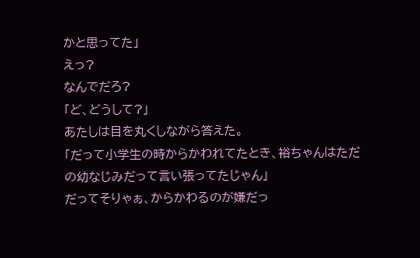かと思ってた」
えっ?
なんでだろ?
「ど、どうして?」
あたしは目を丸くしながら答えた。
「だって小学生の時からかわれてたとき、裕ちゃんはただの幼なじみだって言い張ってたじゃん」
だってそりゃぁ、からかわるのが嫌だっ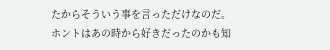たからそういう事を言っただけなのだ。
ホントはあの時から好きだったのかも知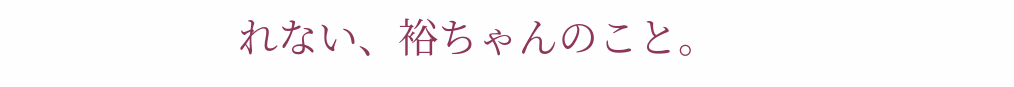れない、裕ちゃんのこと。